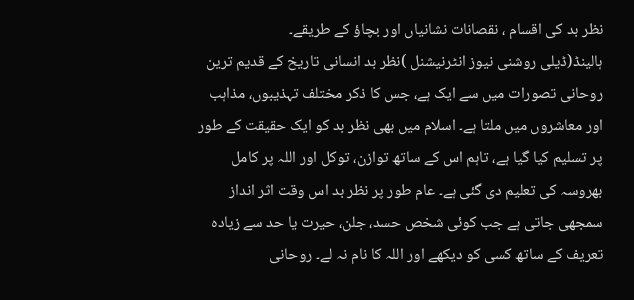نظر بد کی اقسام ، نقصانات نشانیاں اور بچاؤ کے طریقے۔
ہالینڈ(ڈیلی روشنی نیوز انٹرنیشنل )نظر بد انسانی تاریخ کے قدیم ترین روحانی تصورات میں سے ایک ہے، جس کا ذکر مختلف تہذیبوں، مذاہب اور معاشروں میں ملتا ہے۔ اسلام میں بھی نظر بد کو ایک حقیقت کے طور پر تسلیم کیا گیا ہے، تاہم اس کے ساتھ توازن، توکل اور اللہ پر کامل بھروسہ کی تعلیم دی گئی ہے۔ عام طور پر نظر بد اس وقت اثر انداز سمجھی جاتی ہے جب کوئی شخص حسد، جلن، حیرت یا حد سے زیادہ تعریف کے ساتھ کسی کو دیکھے اور اللہ کا نام نہ لے۔ روحانی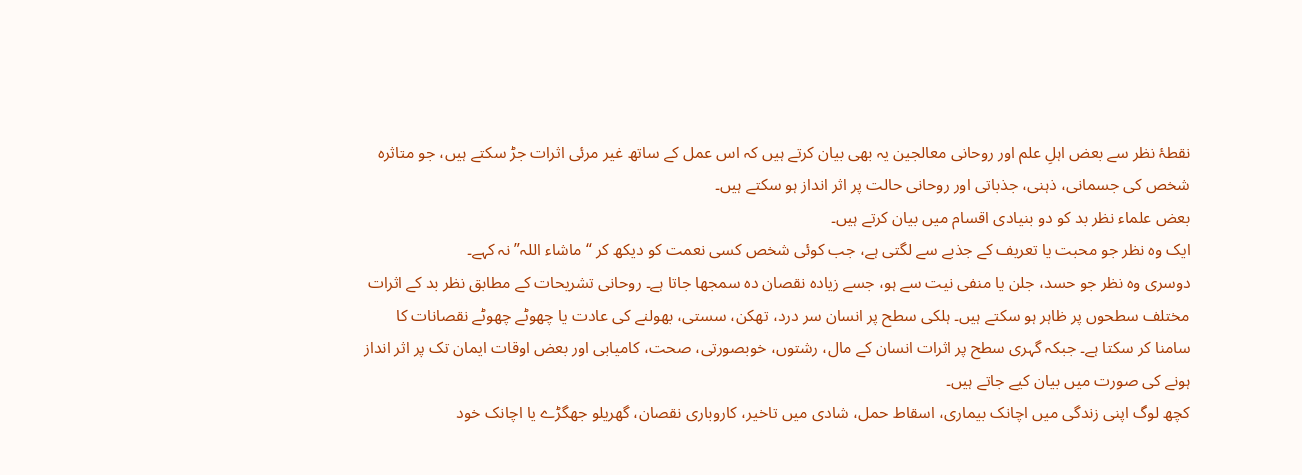نقطۂ نظر سے بعض اہلِ علم اور روحانی معالجین یہ بھی بیان کرتے ہیں کہ اس عمل کے ساتھ غیر مرئی اثرات جڑ سکتے ہیں، جو متاثرہ شخص کی جسمانی، ذہنی، جذباتی اور روحانی حالت پر اثر انداز ہو سکتے ہیں۔
بعض علماء نظر بد کو دو بنیادی اقسام میں بیان کرتے ہیں۔
ایک وہ نظر جو محبت یا تعریف کے جذبے سے لگتی ہے، جب کوئی شخص کسی نعمت کو دیکھ کر “ماشاء اللہ” نہ کہے۔
دوسری وہ نظر جو حسد، جلن یا منفی نیت سے ہو، جسے زیادہ نقصان دہ سمجھا جاتا ہے۔ روحانی تشریحات کے مطابق نظر بد کے اثرات مختلف سطحوں پر ظاہر ہو سکتے ہیں۔ ہلکی سطح پر انسان سر درد، تھکن، سستی، بھولنے کی عادت یا چھوٹے چھوٹے نقصانات کا سامنا کر سکتا ہے۔ جبکہ گہری سطح پر اثرات انسان کے مال، رشتوں، خوبصورتی، صحت، کامیابی اور بعض اوقات ایمان تک پر اثر انداز ہونے کی صورت میں بیان کیے جاتے ہیں۔
کچھ لوگ اپنی زندگی میں اچانک بیماری، اسقاط حمل، شادی میں تاخیر، کاروباری نقصان، گھریلو جھگڑے یا اچانک خود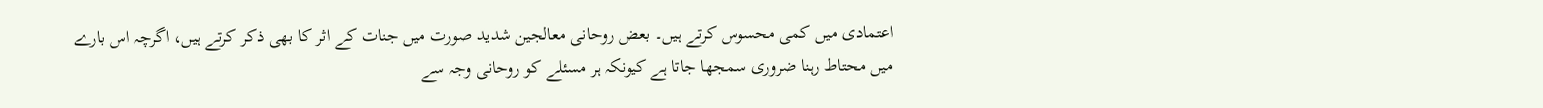اعتمادی میں کمی محسوس کرتے ہیں۔ بعض روحانی معالجین شدید صورت میں جنات کے اثر کا بھی ذکر کرتے ہیں، اگرچہ اس بارے میں محتاط رہنا ضروری سمجھا جاتا ہے کیونکہ ہر مسئلے کو روحانی وجہ سے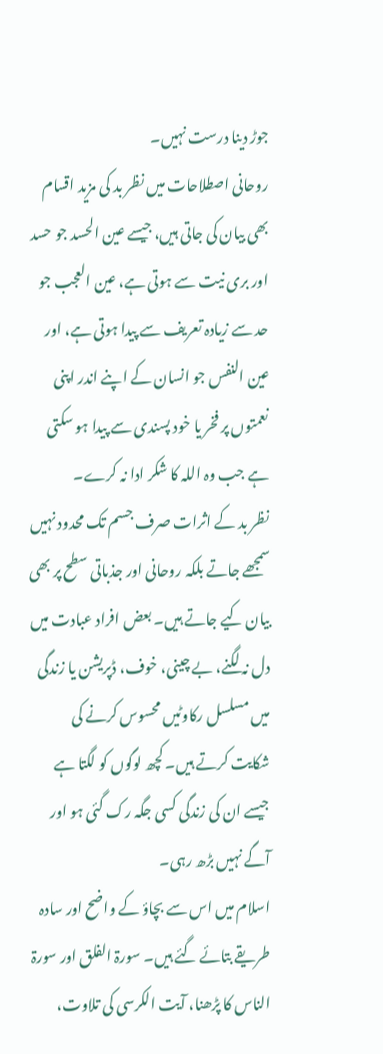جوڑ دینا درست نہیں۔
روحانی اصطلاحات میں نظر بد کی مزید اقسام بھی بیان کی جاتی ہیں، جیسے عین الحسد جو حسد اور بری نیت سے ہوتی ہے، عین العجب جو حد سے زیادہ تعریف سے پیدا ہوتی ہے، اور عین النفس جو انسان کے اپنے اندر اپنی نعمتوں پر فخر یا خود پسندی سے پیدا ہو سکتی ہے جب وہ اللہ کا شکر ادا نہ کرے۔
نظر بد کے اثرات صرف جسم تک محدود نہیں سمجھے جاتے بلکہ روحانی اور جذباتی سطح پر بھی بیان کیے جاتے ہیں۔ بعض افراد عبادت میں دل نہ لگنے، بے چینی، خوف، ڈپریشن یا زندگی میں مسلسل رکاوٹیں محسوس کرنے کی شکایت کرتے ہیں۔ کچھ لوگوں کو لگتا ہے جیسے ان کی زندگی کسی جگہ رک گئی ہو اور آگے نہیں بڑھ رہی۔
اسلام میں اس سے بچاؤ کے واضح اور سادہ طریقے بتائے گئے ہیں۔ سورۃ الفلق اور سورۃ الناس کا پڑھنا، آیت الکرسی کی تلاوت،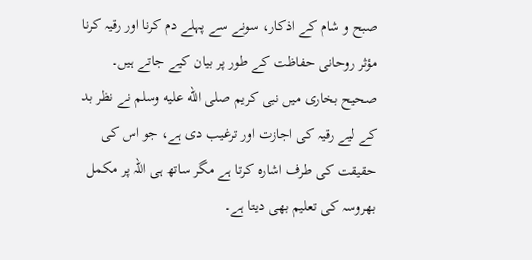صبح و شام کے اذکار، سونے سے پہلے دم کرنا اور رقیہ کرنا مؤثر روحانی حفاظت کے طور پر بیان کیے جاتے ہیں۔ صحیح بخاری میں نبی کریم صلى الله عليه وسلم نے نظر بد کے لیے رقیہ کی اجازت اور ترغیب دی ہے، جو اس کی حقیقت کی طرف اشارہ کرتا ہے مگر ساتھ ہی اللہ پر مکمل بھروسہ کی تعلیم بھی دیتا ہے۔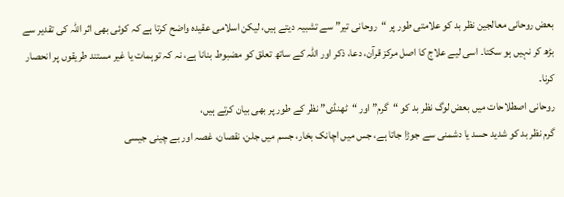بعض روحانی معالجین نظر بد کو علامتی طور پر “روحانی تیر” سے تشبیہ دیتے ہیں، لیکن اسلامی عقیدہ واضح کرتا ہے کہ کوئی بھی اثر اللہ کی تقدیر سے بڑھ کر نہیں ہو سکتا۔ اسی لیے علاج کا اصل مرکز قرآن، دعا، ذکر اور اللہ کے ساتھ تعلق کو مضبوط بنانا ہے، نہ کہ توہمات یا غیر مستند طریقوں پر انحصار کرنا۔
روحانی اصطلاحات میں بعض لوگ نظر بد کو “گرم” اور “ٹھنڈی” نظر کے طور پر بھی بیان کرتے ہیں،
گرم نظر بد کو شدید حسد یا دشمنی سے جوڑا جاتا ہے، جس میں اچانک بخار، جسم میں جلن، نقصان، غصہ اور بے چینی جیسی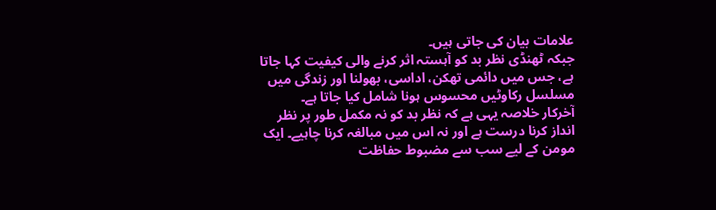علامات بیان کی جاتی ہیں۔
جبکہ ٹھنڈی نظر بد کو آہستہ اثر کرنے والی کیفیت کہا جاتا ہے، جس میں دائمی تھکن، اداسی، بھولنا اور زندگی میں مسلسل رکاوٹیں محسوس ہونا شامل کیا جاتا ہے۔
آخرکار خلاصہ یہی ہے کہ نظر بد کو نہ مکمل طور پر نظر انداز کرنا درست ہے اور نہ اس میں مبالغہ کرنا چاہیے۔ ایک مومن کے لیے سب سے مضبوط حفاظت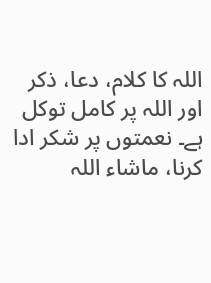اللہ کا کلام، دعا، ذکر اور اللہ پر کامل توکل ہے۔ نعمتوں پر شکر ادا کرنا، ماشاء اللہ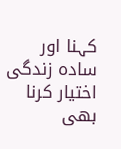کہنا اور سادہ زندگی اختیار کرنا بھی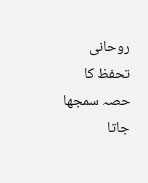روحانی تحفظ کا حصہ سمجھا جاتا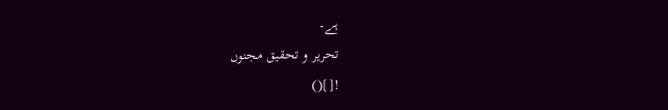ہے۔
تحریر و تحقیق مجنوں
![]()